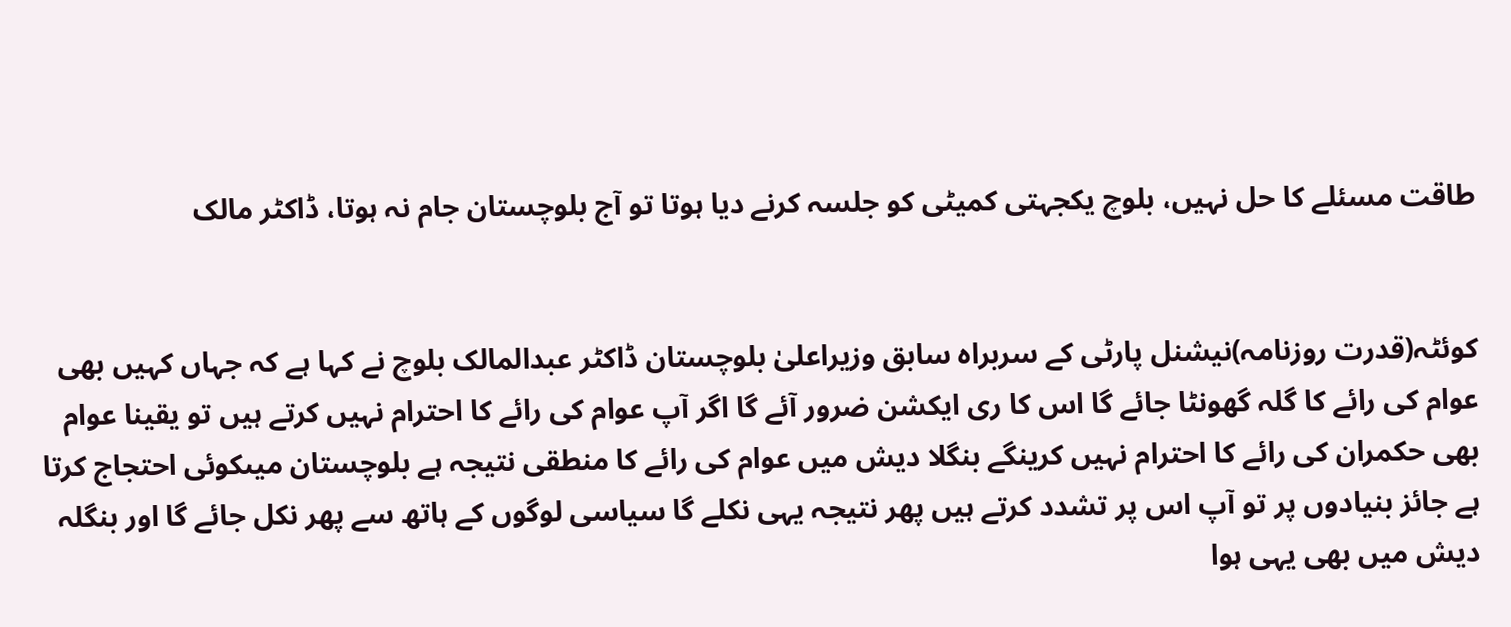طاقت مسئلے کا حل نہیں، بلوچ یکجہتی کمیٹی کو جلسہ کرنے دیا ہوتا تو آج بلوچستان جام نہ ہوتا، ڈاکٹر مالک


کوئٹہ(قدرت روزنامہ)نیشنل پارٹی کے سربراہ سابق وزیراعلیٰ بلوچستان ڈاکٹر عبدالمالک بلوچ نے کہا ہے کہ جہاں کہیں بھی عوام کی رائے کا گلہ گھونٹا جائے گا اس کا ری ایکشن ضرور آئے گا اگر آپ عوام کی رائے کا احترام نہیں کرتے ہیں تو یقینا عوام بھی حکمران کی رائے کا احترام نہیں کرینگے بنگلا دیش میں عوام کی رائے کا منطقی نتیجہ ہے بلوچستان میںکوئی احتجاج کرتا ہے جائز بنیادوں پر تو آپ اس پر تشدد کرتے ہیں پھر نتیجہ یہی نکلے گا سیاسی لوگوں کے ہاتھ سے پھر نکل جائے گا اور بنگلہ دیش میں بھی یہی ہوا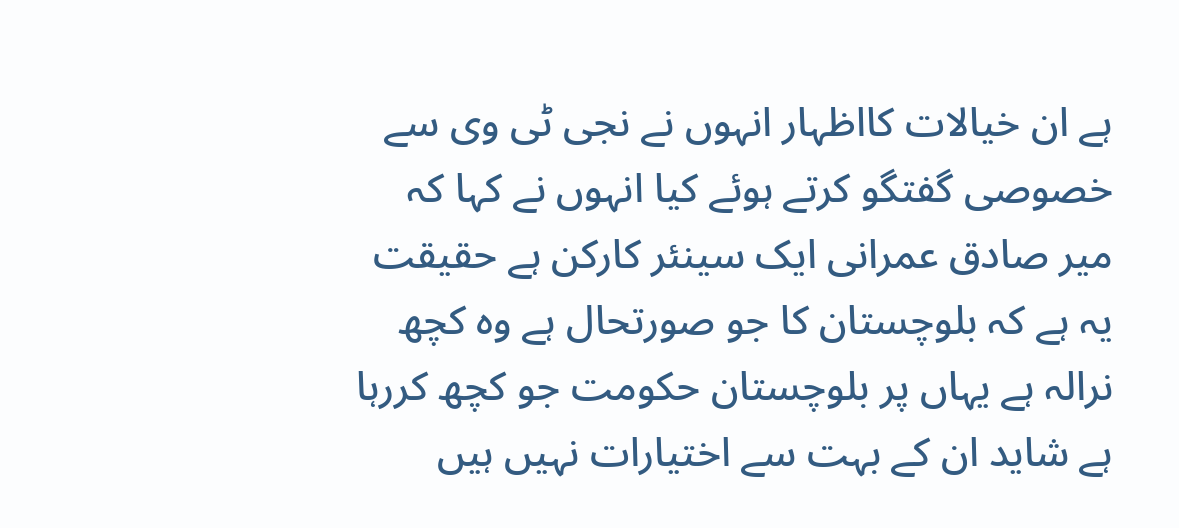ہے ان خیالات کااظہار انہوں نے نجی ٹی وی سے خصوصی گفتگو کرتے ہوئے کیا انہوں نے کہا کہ میر صادق عمرانی ایک سینئر کارکن ہے حقیقت یہ ہے کہ بلوچستان کا جو صورتحال ہے وہ کچھ نرالہ ہے یہاں پر بلوچستان حکومت جو کچھ کررہا ہے شاید ان کے بہت سے اختیارات نہیں ہیں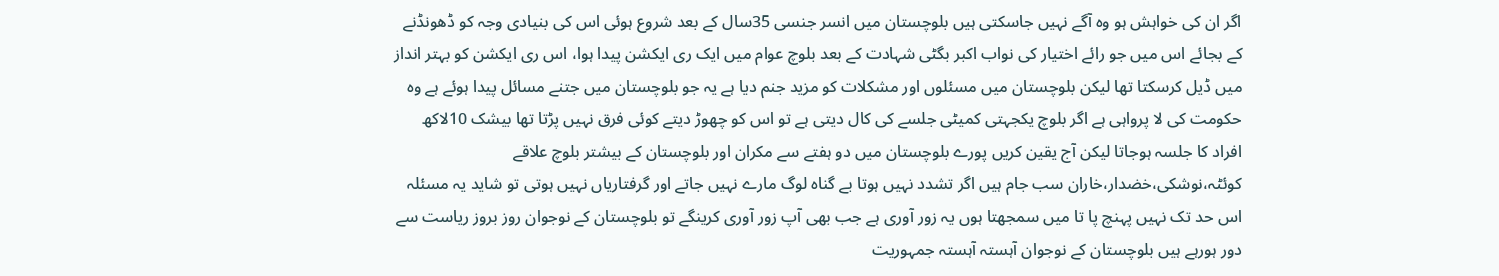اگر ان کی خواہش ہو وہ آگے نہیں جاسکتی ہیں بلوچستان میں انسر جنسی 35سال کے بعد شروع ہوئی اس کی بنیادی وجہ کو ڈھونڈنے کے بجائے اس میں جو رائے اختیار کی نواب اکبر بگٹی شہادت کے بعد بلوچ عوام میں ایک ری ایکشن پیدا ہوا، اس ری ایکشن کو بہتر انداز میں ڈیل کرسکتا تھا لیکن بلوچستان میں مسئلوں اور مشکلات کو مزید جنم دیا ہے یہ جو بلوچستان میں جتنے مسائل پیدا ہوئے ہے وہ حکومت کی لا پرواہی ہے اگر بلوچ یکجہتی کمیٹی جلسے کی کال دیتی ہے تو اس کو چھوڑ دیتے کوئی فرق نہیں پڑتا تھا بیشک 10لاکھ افراد کا جلسہ ہوجاتا لیکن آج یقین کریں پورے بلوچستان میں دو ہفتے سے مکران اور بلوچستان کے بیشتر بلوچ علاقے کوئٹہ،نوشکی،خضدار،خاران سب جام ہیں اگر تشدد نہیں ہوتا بے گناہ لوگ مارے نہیں جاتے اور گرفتاریاں نہیں ہوتی تو شاید یہ مسئلہ اس حد تک نہیں پہنچ پا تا میں سمجھتا ہوں یہ زور آوری ہے جب بھی آپ زور آوری کرینگے تو بلوچستان کے نوجوان روز بروز ریاست سے دور ہورہے ہیں بلوچستان کے نوجوان آہستہ آہستہ جمہوریت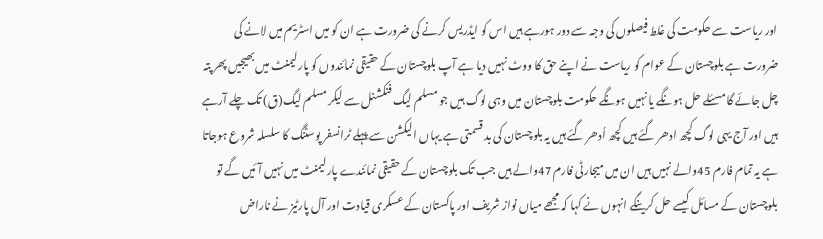اور ریاست سے حکومت کی غلط فیصلوں کی وجہ سے دور ہورہے ہیں اس کو ایڈریس کرنے کی ضرورت ہے ان کو میں اسٹریم میں لانے کی ضرورت ہے بلوچستان کے عوام کو ریاست نے اپنے حق کا ووٹ نہیں دیا ہے آپ بلوچستان کے حقیقی نمائندوں کو پارلیمنٹ میں بھیجیں پھر پتہ چل جائے گا مسئلے حل ہونگے یا نہیں ہونگے حکومت بلوچستان میں وہی لوگ ہیں جو مسلم لیگ فنکشنل سے لیکر مسلم لیگ(ق) تک چلے آرہے ہیں اور آج یہی لوگ کچھ ادھر گئے ہیں کچھ اُدھر گئے ہیں یہ بلوچستان کی بد قسمتی ہے یہاں الیکشن سے پہلے ٹرانسفر پوسٹنگ کا سلسلہ شروع ہوجاتا ہے یہ تمام فارم 45والے نہیں ہیں ان میں میجارٹی فارم 47والے ہیں جب تک بلوچستان کے حقیقی نمائندے پارلیمنٹ میں نہیں آئیں گے تو بلوچستان کے مسائل کیسے حل کرینگے انہوں نے کہا کہ مجھے میاں نواز شریف اور پاکستان کے عسکری قیادت اور آل پارٹیز نے ناراض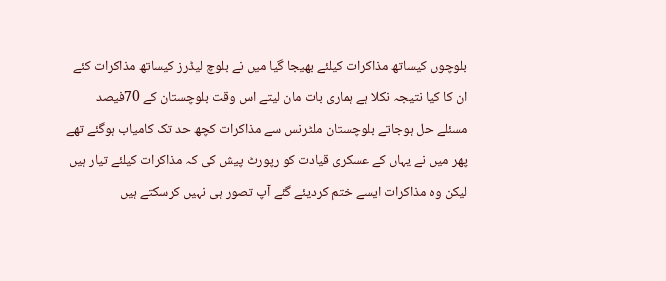بلوچوں کیساتھ مذاکرات کیلئے بھیجا گیا میں نے بلوچ لیڈرز کیساتھ مذاکرات کئے ان کا کیا نتیجہ نکلا ہے ہماری بات مان لیتے اس وقت بلوچستان کے 70فیصد مسئلے حل ہوجاتے بلوچستان ملٹرنس سے مذاکرات کچھ حد تک کامیاب ہوگئے تھے پھر میں نے یہاں کے عسکری قیادت کو رپورٹ پیش کی کہ مذاکرات کیلئے تیار ہیں لیکن وہ مذاکرات ایسے ختم کردیئے گئے آپ تصور ہی نہیں کرسکتے ہیں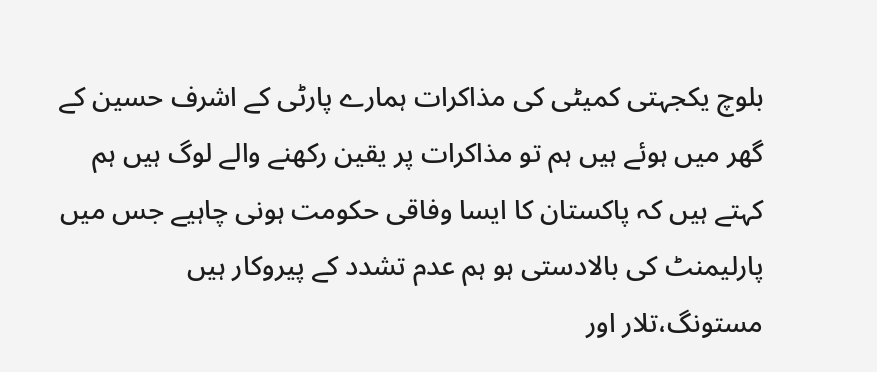بلوچ یکجہتی کمیٹی کی مذاکرات ہمارے پارٹی کے اشرف حسین کے گھر میں ہوئے ہیں ہم تو مذاکرات پر یقین رکھنے والے لوگ ہیں ہم کہتے ہیں کہ پاکستان کا ایسا وفاقی حکومت ہونی چاہیے جس میں پارلیمنٹ کی بالادستی ہو ہم عدم تشدد کے پیروکار ہیں مستونگ،تلار اور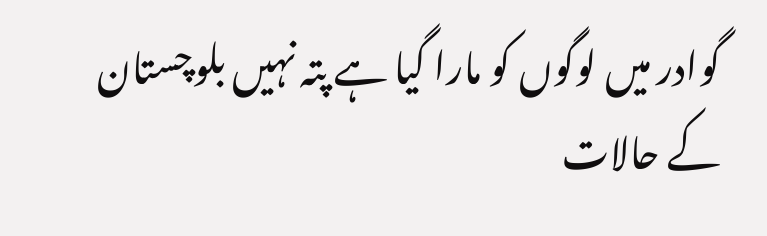گوادر میں لوگوں کو مارا گیا ہے پتہ نہیں بلوچستان کے حالات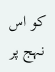کو اس نہج پر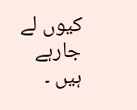کیوں لے جارہے ہیں ۔